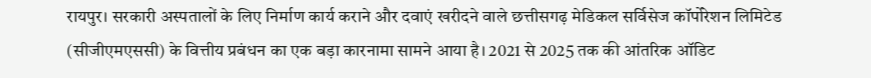रायपुर। सरकारी अस्पतालों के लिए निर्माण कार्य कराने और दवाएं खरीदने वाले छत्तीसगढ़ मेडिकल सर्विसेज कॉर्पोरेशन लिमिटेड (सीजीएमएससी) के वित्तीय प्रबंधन का एक बड़ा कारनामा सामने आया है। 2021 से 2025 तक की आंतरिक ऑडिट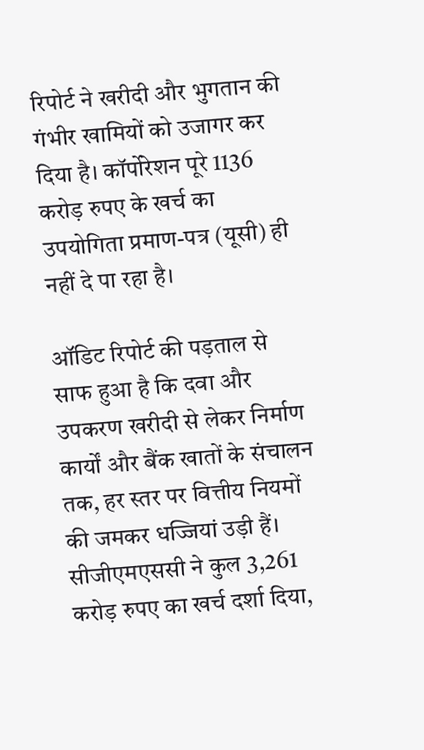रिपोर्ट ने खरीदी और भुगतान की गंभीर खामियों को उजागर कर दिया है। कॉर्पोरेशन पूरे 1136 करोड़ रुपए के खर्च का उपयोगिता प्रमाण-पत्र (यूसी) ही नहीं दे पा रहा है।

ऑडिट रिपोर्ट की पड़ताल से साफ हुआ है कि दवा और उपकरण खरीदी से लेकर निर्माण कार्यों और बैंक खातों के संचालन तक, हर स्तर पर वित्तीय नियमों की जमकर धज्जियां उड़ी हैं। सीजीएमएससी ने कुल 3,261 करोड़ रुपए का खर्च दर्शा दिया,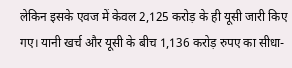लेकिन इसके एवज में केवल 2,125 करोड़ के ही यूसी जारी किए गए। यानी खर्च और यूसी के बीच 1,136 करोड़ रुपए का सीधा-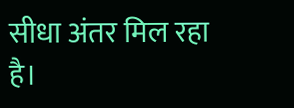सीधा अंतर मिल रहा है।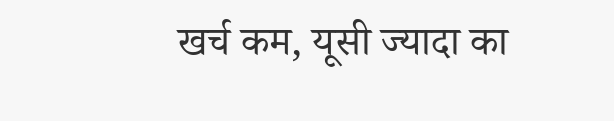खर्च कम, यूसी ज्यादा का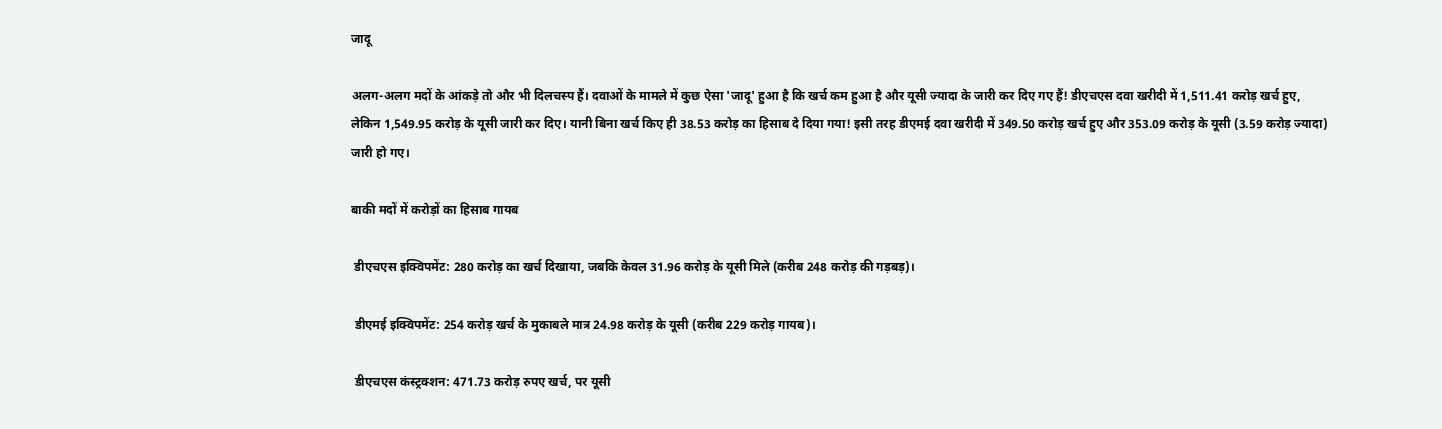जादू

अलग-अलग मदों के आंकड़े तो और भी दिलचस्प हैं। दवाओं के मामले में कुछ ऐसा 'जादू' हुआ है कि खर्च कम हुआ है और यूसी ज्यादा के जारी कर दिए गए हैं! डीएचएस दवा खरीदी में 1,511.41 करोड़ खर्च हुए, लेकिन 1,549.95 करोड़ के यूसी जारी कर दिए। यानी बिना खर्च किए ही 38.53 करोड़ का हिसाब दे दिया गया! इसी तरह डीएमई दवा खरीदी में 349.50 करोड़ खर्च हुए और 353.09 करोड़ के यूसी (3.59 करोड़ ज्यादा) जारी हो गए।

बाकी मदों में करोड़ों का हिसाब गायब

 डीएचएस इक्विपमेंट: 280 करोड़ का खर्च दिखाया, जबकि केवल 31.96 करोड़ के यूसी मिले (करीब 248 करोड़ की गड़बड़)।

 डीएमई इक्विपमेंट: 254 करोड़ खर्च के मुकाबले मात्र 24.98 करोड़ के यूसी (करीब 229 करोड़ गायब)।

 डीएचएस कंस्ट्रक्शन: 471.73 करोड़ रुपए खर्च, पर यूसी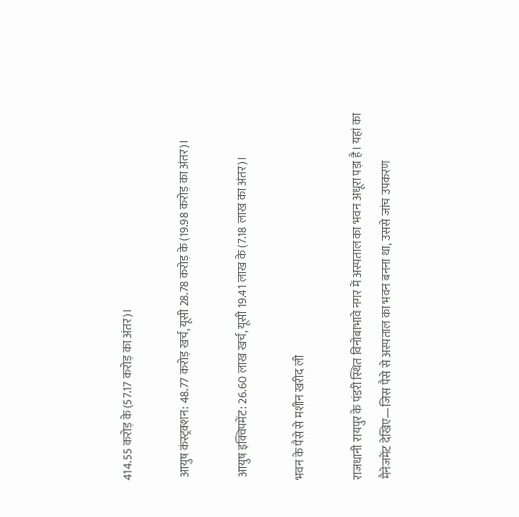414.55 करोड़ के (57.17 करोड़ का अंतर)।

 आयुष कंस्ट्रक्शन: 48.77 करोड़ खर्च, यूसी 28.78 करोड़ के (19.98 करोड़ का अंतर)।

 आयुष इक्विपमेंट: 26.60 लाख खर्च, यूसी 19.41 लाख के (7.18 लाख का अंतर)।

भवन के पैसे से मशीन खरीद ली

राजधानी रायपुर के पंडरी स्थित विनोबाभावे नगर में अस्पताल का भवन अधूरा पड़ा है। यहां का मैनेजमेंट देखिए—जिस पैसे से अस्पताल का भवन बनना था, उससे जांच उपकरण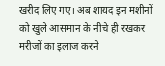खरीद लिए गए। अब शायद इन मशीनों को खुले आसमान के नीचे ही रखकर मरीजों का इलाज करने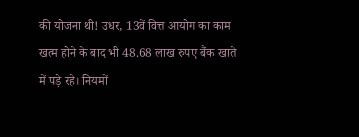की योजना थी! उधर, 13वें वित्त आयोग का काम खत्म होने के बाद भी 48.68 लाख रुपए बैंक खाते में पड़े रहे। नियमों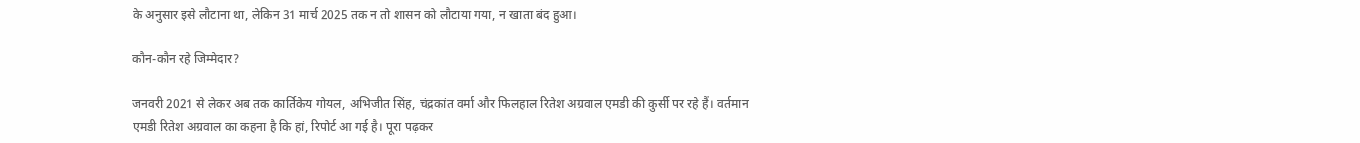के अनुसार इसे लौटाना था, लेकिन 31 मार्च 2025 तक न तो शासन को लौटाया गया, न खाता बंद हुआ।

कौन-कौन रहे जिम्मेदार?

जनवरी 2021 से लेकर अब तक कार्तिकेय गोयल, अभिजीत सिंह, चंद्रकांत वर्मा और फिलहाल रितेश अग्रवाल एमडी की कुर्सी पर रहे हैं। वर्तमान एमडी रितेश अग्रवाल का कहना है कि हां, रिपोर्ट आ गई है। पूरा पढ़कर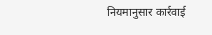नियमानुसार कार्रवाई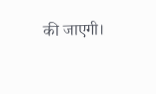की जाएगी।